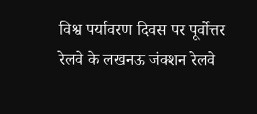विश्व पर्यावरण दिवस पर पूर्वोत्तर रेलवे के लखनऊ जंक्शन रेलवे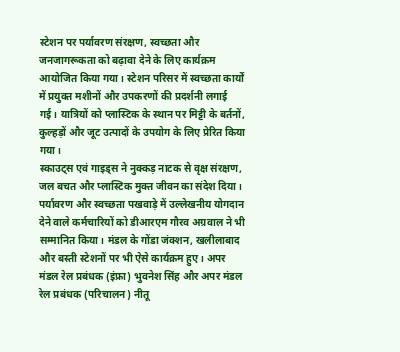स्टेशन पर पर्यावरण संरक्षण, स्वच्छता और जनजागरूकता को बढ़ावा देने के लिए कार्यक्रम आयोजित किया गया। स्टेशन परिसर में स्वच्छता कार्यों में प्रयुक्त मशीनों और उपकरणों की प्रदर्शनी लगाई गई। यात्रियों को प्लास्टिक के स्थान पर मिट्टी के बर्तनों, कुल्हड़ों और जूट उत्पादों के उपयोग के लिए प्रेरित किया गया।
स्काउट्स एवं गाइड्स ने नुक्कड़ नाटक से वृक्ष संरक्षण, जल बचत और प्लास्टिक मुक्त जीवन का संदेश दिया। पर्यावरण और स्वच्छता पखवाड़े में उल्लेखनीय योगदान देने वाले कर्मचारियों को डीआरएम गौरव अग्रवाल ने भी सम्मानित किया। मंडल के गोंडा जंक्शन, खलीलाबाद और बस्ती स्टेशनों पर भी ऐसे कार्यक्रम हुए। अपर मंडल रेल प्रबंधक (इंफ्रा) भुवनेश सिंह और अपर मंडल रेल प्रबंधक (परिचालन) नीतू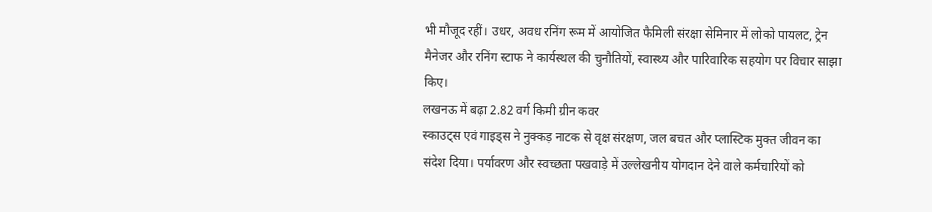भी मौजूद रहीं। उधर, अवध रनिंग रूम में आयोजित फैमिली संरक्षा सेमिनार में लोको पायलट, ट्रेन मैनेजर और रनिंग स्टाफ ने कार्यस्थल की चुनौतियों, स्वास्थ्य और पारिवारिक सहयोग पर विचार साझा किए।
लखनऊ में बढ़ा 2.82 वर्ग किमी ग्रीन कवर
स्काउट्स एवं गाइड्स ने नुक्कड़ नाटक से वृक्ष संरक्षण, जल बचत और प्लास्टिक मुक्त जीवन का संदेश दिया। पर्यावरण और स्वच्छता पखवाड़े में उल्लेखनीय योगदान देने वाले कर्मचारियों को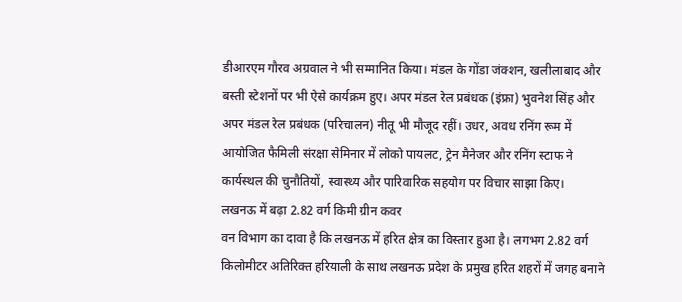डीआरएम गौरव अग्रवाल ने भी सम्मानित किया। मंडल के गोंडा जंक्शन, खलीलाबाद और बस्ती स्टेशनों पर भी ऐसे कार्यक्रम हुए। अपर मंडल रेल प्रबंधक (इंफ्रा) भुवनेश सिंह और अपर मंडल रेल प्रबंधक (परिचालन) नीतू भी मौजूद रहीं। उधर, अवध रनिंग रूम में आयोजित फैमिली संरक्षा सेमिनार में लोको पायलट, ट्रेन मैनेजर और रनिंग स्टाफ ने कार्यस्थल की चुनौतियों, स्वास्थ्य और पारिवारिक सहयोग पर विचार साझा किए।
लखनऊ में बढ़ा 2.82 वर्ग किमी ग्रीन कवर
वन विभाग का दावा है कि लखनऊ में हरित क्षेत्र का विस्तार हुआ है। लगभग 2.82 वर्ग किलोमीटर अतिरिक्त हरियाली के साथ लखनऊ प्रदेश के प्रमुख हरित शहरों में जगह बनाने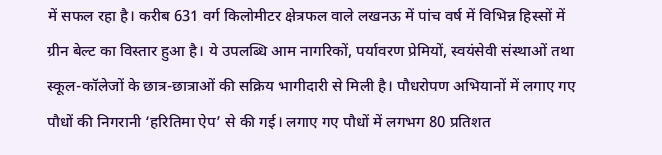में सफल रहा है। करीब 631 वर्ग किलोमीटर क्षेत्रफल वाले लखनऊ में पांच वर्ष में विभिन्न हिस्सों में ग्रीन बेल्ट का विस्तार हुआ है। ये उपलब्धि आम नागरिकों, पर्यावरण प्रेमियों, स्वयंसेवी संस्थाओं तथा स्कूल-कॉलेजों के छात्र-छात्राओं की सक्रिय भागीदारी से मिली है। पौधरोपण अभियानों में लगाए गए पौधों की निगरानी ‘हरितिमा ऐप’ से की गई। लगाए गए पौधों में लगभग 80 प्रतिशत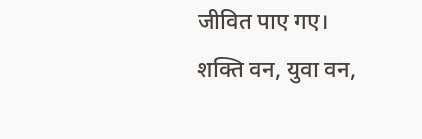जीवित पाए गए। शक्ति वन, युवा वन,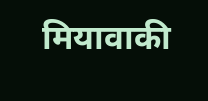मियावाकी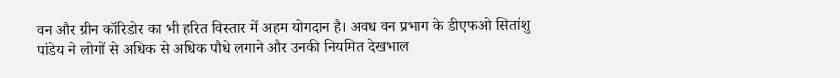वन और ग्रीन कॉरिडोर का भी हरित विस्तार में अहम योगदान है। अवध वन प्रभाग के डीएफओ सितांशु पांडेय ने लोगों से अधिक से अधिक पौधे लगाने और उनकी नियमित देखभाल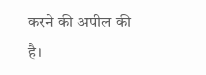करने की अपील की है।